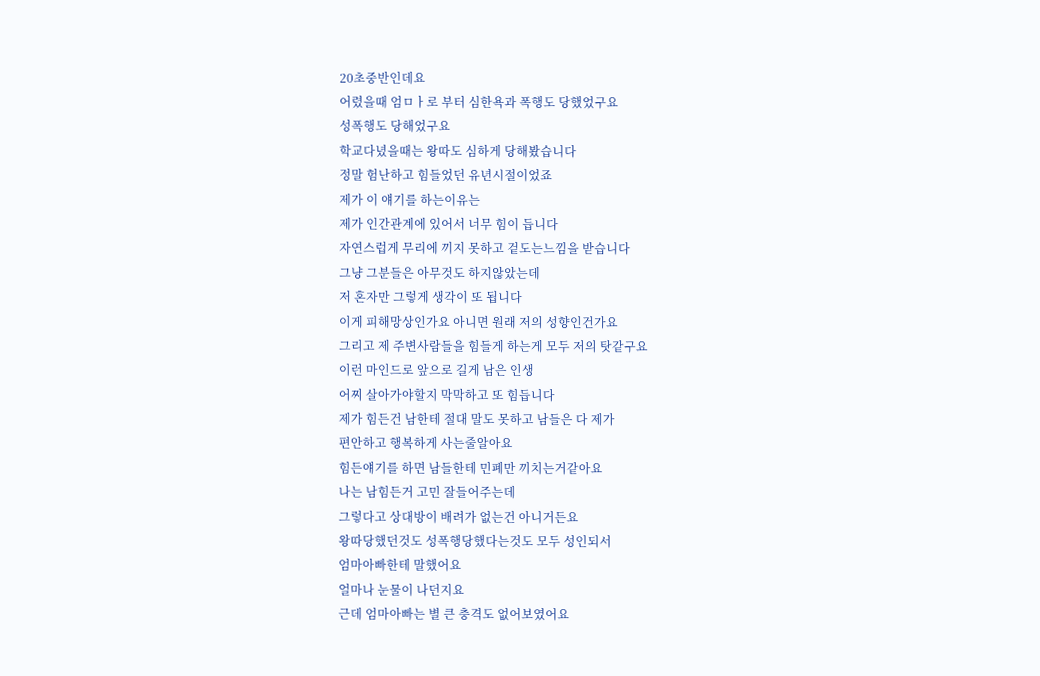20초중반인데요
어렸을때 엄ㅁㅏ로 부터 심한욕과 폭행도 당했었구요
성폭행도 당해었구요
학교다녔을때는 왕따도 심하게 당해봤습니다
정말 험난하고 힘들었던 유년시절이었죠
제가 이 얘기를 하는이유는
제가 인간관계에 있어서 너무 힘이 듭니다
자연스럽게 무리에 끼지 못하고 겉도는느낌을 받습니다
그냥 그분들은 아무것도 하지않았는데
저 혼자만 그렇게 생각이 또 됩니다
이게 피해망상인가요 아니면 원래 저의 성향인건가요
그리고 제 주변사람들을 힘들게 하는게 모두 저의 탓같구요
이런 마인드로 앞으로 길게 남은 인생
어찌 살아가야할지 막막하고 또 힘듭니다
제가 힘든건 남한테 절대 말도 못하고 남들은 다 제가
편안하고 행복하게 사는줄알아요
힘든얘기를 하면 남들한테 민폐만 끼치는거같아요
나는 남힘든거 고민 잘들어주는데
그렇다고 상대방이 배려가 없는건 아니거든요
왕따당했던것도 성폭행당했다는것도 모두 성인되서
엄마아빠한테 말했어요
얼마나 눈물이 나던지요
근데 엄마아빠는 별 큰 충격도 없어보였어요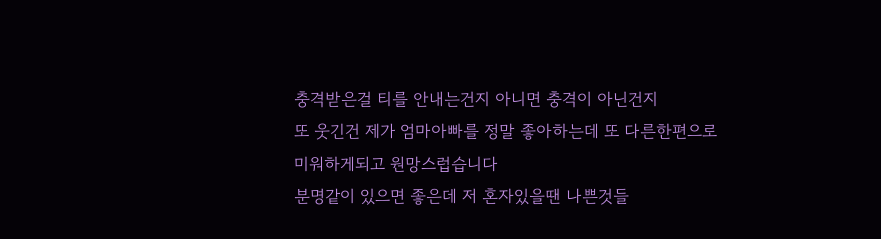충격받은걸 티를 안내는건지 아니면 충격이 아닌건지
또 웃긴건 제가 엄마아빠를 정말 좋아하는데 또 다른한편으로
미워하게되고 원망스럽습니다
분명같이 있으면 좋은데 저 혼자있을땐 나쁜것들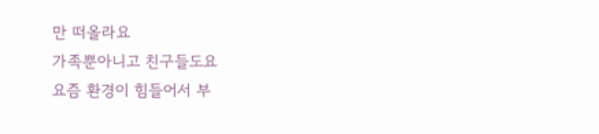만 떠올라요
가족뿐아니고 친구들도요
요즘 환경이 힘들어서 부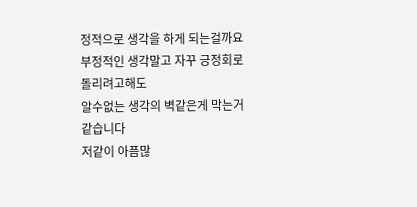정적으로 생각을 하게 되는걸까요
부정적인 생각말고 자꾸 긍정회로 돌리려고해도
알수없는 생각의 벽같은게 막는거같습니다
저같이 아픔많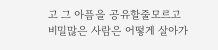고 그 아픔을 공유할줄모르고
비밀많은 사람은 어떻게 살아가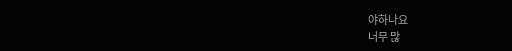야하나요
너무 많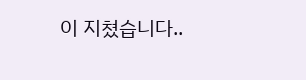이 지쳤습니다..